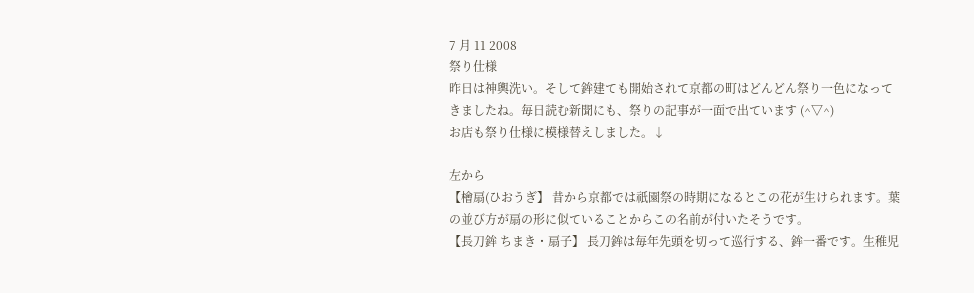7 月 11 2008
祭り仕様
昨日は神輿洗い。そして鉾建ても開始されて京都の町はどんどん祭り一色になってきましたね。毎日読む新聞にも、祭りの記事が一面で出ています (^▽^)
お店も祭り仕様に模様替えしました。↓

左から
【檜扇(ひおうぎ】 昔から京都では祇園祭の時期になるとこの花が生けられます。葉の並び方が扇の形に似ていることからこの名前が付いたそうです。
【長刀鉾 ちまき・扇子】 長刀鉾は毎年先頭を切って巡行する、鉾一番です。生稚児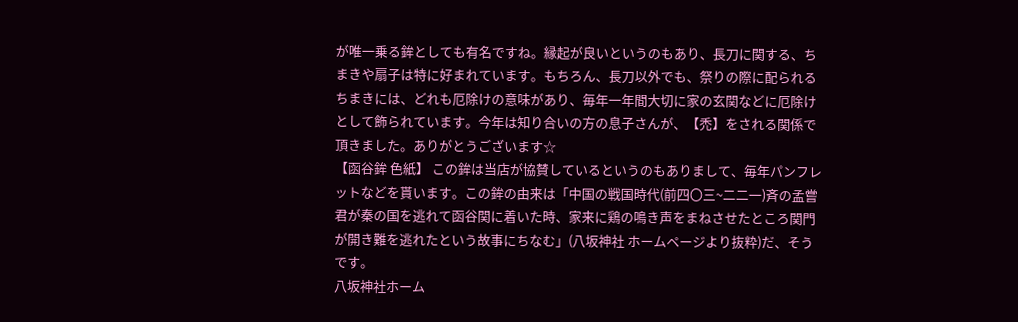が唯一乗る鉾としても有名ですね。縁起が良いというのもあり、長刀に関する、ちまきや扇子は特に好まれています。もちろん、長刀以外でも、祭りの際に配られるちまきには、どれも厄除けの意味があり、毎年一年間大切に家の玄関などに厄除けとして飾られています。今年は知り合いの方の息子さんが、【禿】をされる関係で頂きました。ありがとうございます☆
【函谷鉾 色紙】 この鉾は当店が協賛しているというのもありまして、毎年パンフレットなどを貰います。この鉾の由来は「中国の戦国時代(前四〇三~二二一)斉の孟嘗君が秦の国を逃れて函谷関に着いた時、家来に鶏の鳴き声をまねさせたところ関門が開き難を逃れたという故事にちなむ」(八坂神社 ホームページより抜粋)だ、そうです。
八坂神社ホーム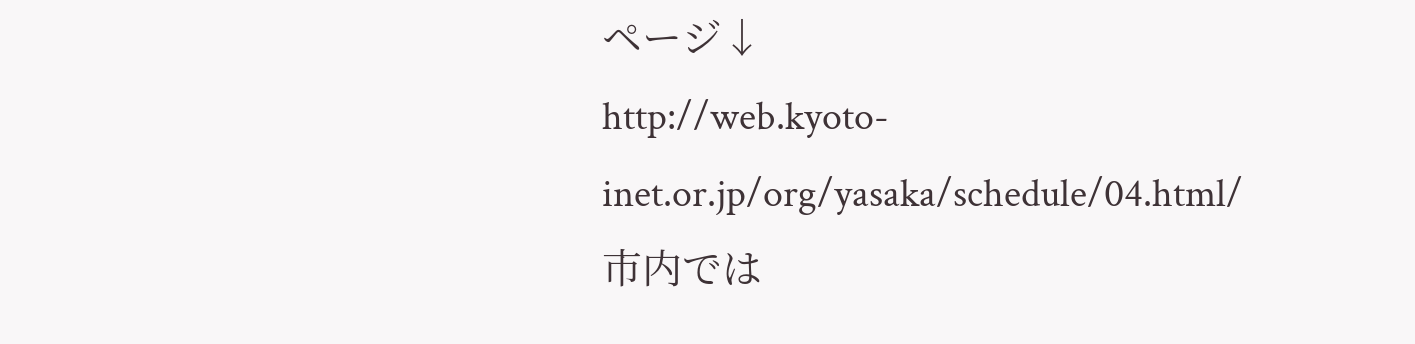ページ↓
http://web.kyoto-inet.or.jp/org/yasaka/schedule/04.html/
市内では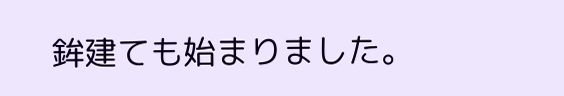鉾建ても始まりました。